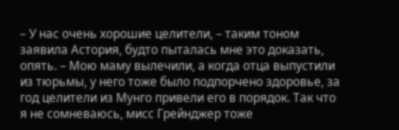– У нас очень хорошие целители, – таким тоном заявила Астория, будто пыталась мне это доказать, опять. – Мою маму вылечили, а когда отца выпустили из тюрьмы, у него тоже было подпорчено здоровье, за год целители из Мунго привели его в порядок. Так что я не сомневаюсь, мисс Грейнджер тоже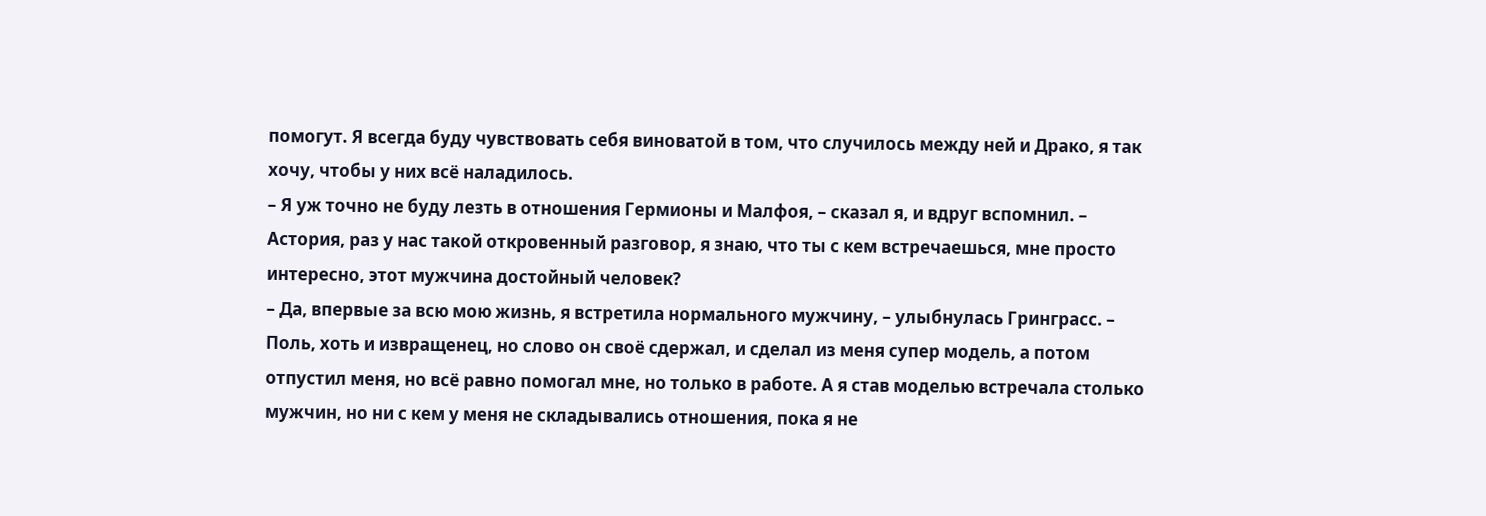помогут. Я всегда буду чувствовать себя виноватой в том, что случилось между ней и Драко, я так хочу, чтобы у них всё наладилось.
– Я уж точно не буду лезть в отношения Гермионы и Малфоя, – сказал я, и вдруг вспомнил. – Астория, раз у нас такой откровенный разговор, я знаю, что ты с кем встречаешься, мне просто интересно, этот мужчина достойный человек?
– Да, впервые за всю мою жизнь, я встретила нормального мужчину, – улыбнулась Гринграсс. – Поль, хоть и извращенец, но слово он своё сдержал, и сделал из меня супер модель, а потом отпустил меня, но всё равно помогал мне, но только в работе. А я став моделью встречала столько мужчин, но ни с кем у меня не складывались отношения, пока я не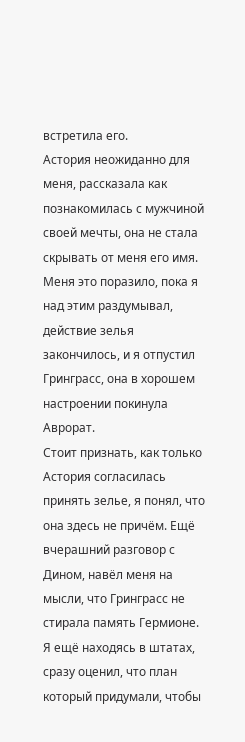встретила его.
Астория неожиданно для меня, рассказала как познакомилась с мужчиной своей мечты, она не стала скрывать от меня его имя. Меня это поразило, пока я над этим раздумывал, действие зелья закончилось, и я отпустил Гринграсс, она в хорошем настроении покинула Аврорат.
Стоит признать, как только Астория согласилась принять зелье, я понял, что она здесь не причём. Ещё вчерашний разговор с Дином, навёл меня на мысли, что Гринграсс не стирала память Гермионе. Я ещё находясь в штатах, сразу оценил, что план который придумали, чтобы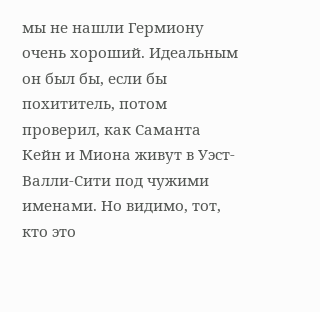мы не нашли Гермиону очень хороший. Идеальным он был бы, если бы похититель, потом проверил, как Саманта Кейн и Миона живут в Уэст-Валли-Сити под чужими именами. Но видимо, тот, кто это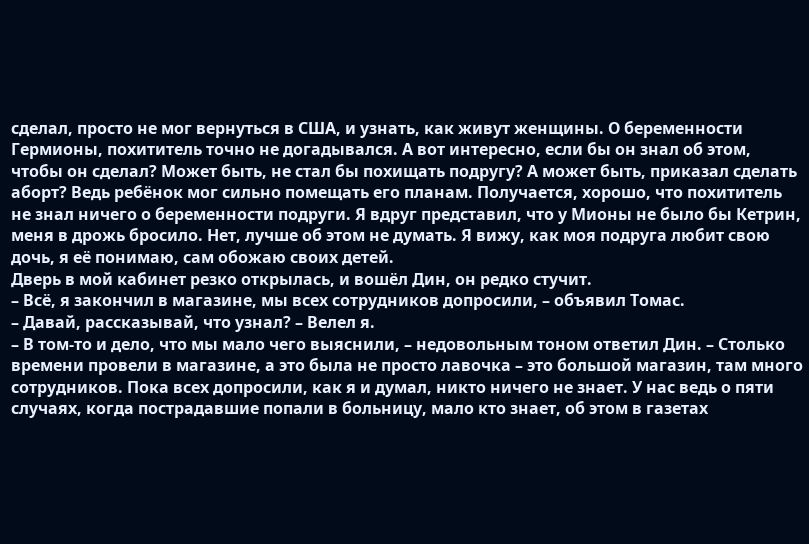сделал, просто не мог вернуться в США, и узнать, как живут женщины. О беременности Гермионы, похититель точно не догадывался. А вот интересно, если бы он знал об этом, чтобы он сделал? Может быть, не стал бы похищать подругу? А может быть, приказал сделать аборт? Ведь ребёнок мог сильно помещать его планам. Получается, хорошо, что похититель не знал ничего о беременности подруги. Я вдруг представил, что у Мионы не было бы Кетрин, меня в дрожь бросило. Нет, лучше об этом не думать. Я вижу, как моя подруга любит свою дочь, я её понимаю, сам обожаю своих детей.
Дверь в мой кабинет резко открылась, и вошёл Дин, он редко стучит.
– Всё, я закончил в магазине, мы всех сотрудников допросили, – объявил Томас.
– Давай, рассказывай, что узнал? – Велел я.
– В том-то и дело, что мы мало чего выяснили, – недовольным тоном ответил Дин. – Столько времени провели в магазине, а это была не просто лавочка – это большой магазин, там много сотрудников. Пока всех допросили, как я и думал, никто ничего не знает. У нас ведь о пяти случаях, когда пострадавшие попали в больницу, мало кто знает, об этом в газетах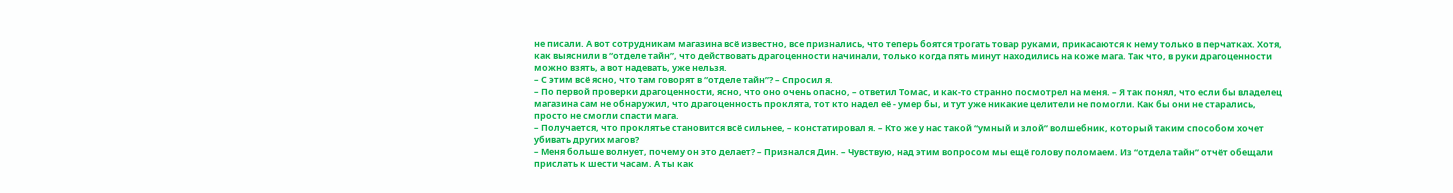не писали. А вот сотрудникам магазина всё известно, все признались, что теперь боятся трогать товар руками, прикасаются к нему только в перчатках. Хотя, как выяснили в “отделе тайн”, что действовать драгоценности начинали, только когда пять минут находились на коже мага. Так что, в руки драгоценности можно взять, а вот надевать, уже нельзя.
– С этим всё ясно, что там говорят в “отделе тайн”? – Спросил я.
– По первой проверки драгоценности, ясно, что оно очень опасно, – ответил Томас, и как-то странно посмотрел на меня. – Я так понял, что если бы владелец магазина сам не обнаружил, что драгоценность проклята, тот кто надел её - умер бы, и тут уже никакие целители не помогли. Как бы они не старались, просто не смогли спасти мага.
– Получается, что проклятье становится всё сильнее, – констатировал я. – Кто же у нас такой “умный и злой” волшебник, который таким способом хочет убивать других магов?
– Меня больше волнует, почему он это делает? – Признался Дин. – Чувствую, над этим вопросом мы ещё голову поломаем. Из “отдела тайн” отчёт обещали прислать к шести часам. А ты как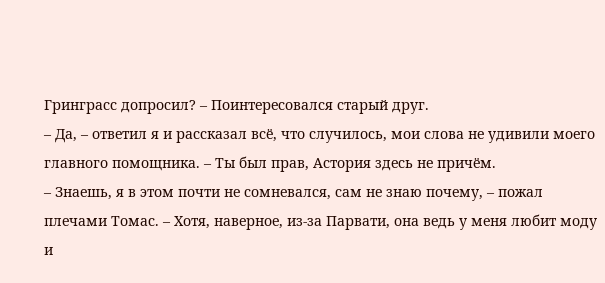Гринграсс допросил? – Поинтересовался старый друг.
– Да, – ответил я и рассказал всё, что случилось, мои слова не удивили моего главного помощника. – Ты был прав, Астория здесь не причём.
– Знаешь, я в этом почти не сомневался, сам не знаю почему, – пожал плечами Томас. – Хотя, наверное, из-за Парвати, она ведь у меня любит моду и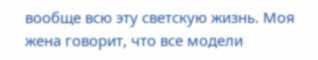вообще всю эту светскую жизнь. Моя жена говорит, что все модели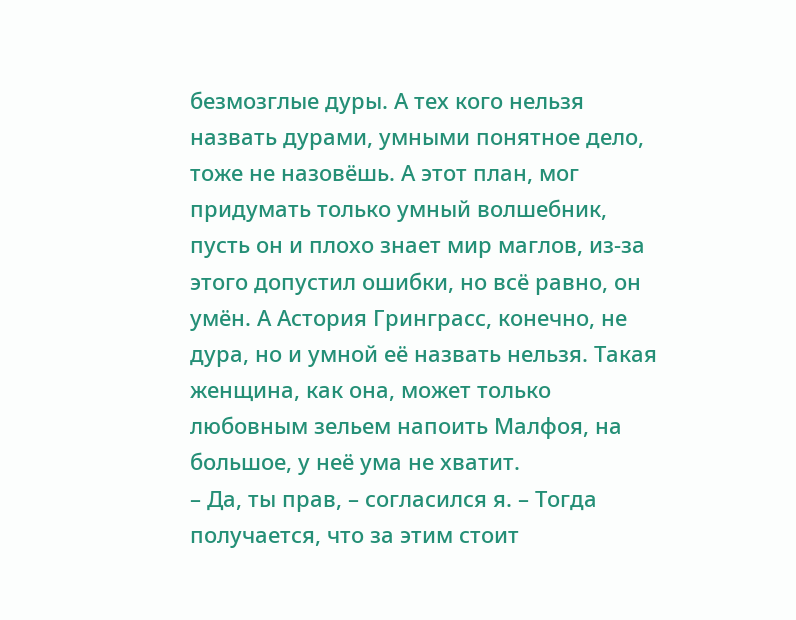безмозглые дуры. А тех кого нельзя назвать дурами, умными понятное дело, тоже не назовёшь. А этот план, мог придумать только умный волшебник, пусть он и плохо знает мир маглов, из-за этого допустил ошибки, но всё равно, он умён. А Астория Гринграсс, конечно, не дура, но и умной её назвать нельзя. Такая женщина, как она, может только любовным зельем напоить Малфоя, на большое, у неё ума не хватит.
– Да, ты прав, – согласился я. – Тогда получается, что за этим стоит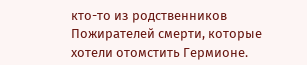кто-то из родственников Пожирателей смерти, которые хотели отомстить Гермионе.